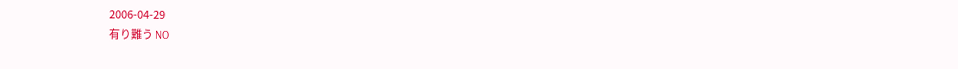2006-04-29
有り難う NO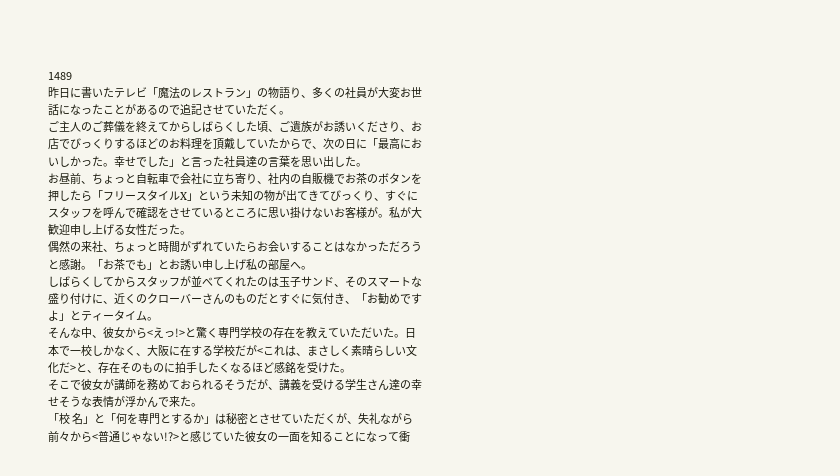1489
昨日に書いたテレビ「魔法のレストラン」の物語り、多くの社員が大変お世話になったことがあるので追記させていただく。
ご主人のご葬儀を終えてからしばらくした頃、ご遺族がお誘いくださり、お店でびっくりするほどのお料理を頂戴していたからで、次の日に「最高においしかった。幸せでした」と言った社員達の言葉を思い出した。
お昼前、ちょっと自転車で会社に立ち寄り、社内の自販機でお茶のボタンを押したら「フリースタイルX」という未知の物が出てきてびっくり、すぐにスタッフを呼んで確認をさせているところに思い掛けないお客様が。私が大歓迎申し上げる女性だった。
偶然の来社、ちょっと時間がずれていたらお会いすることはなかっただろうと感謝。「お茶でも」とお誘い申し上げ私の部屋へ。
しばらくしてからスタッフが並べてくれたのは玉子サンド、そのスマートな盛り付けに、近くのクローバーさんのものだとすぐに気付き、「お勧めですよ」とティータイム。
そんな中、彼女から<えっ!>と驚く専門学校の存在を教えていただいた。日本で一校しかなく、大阪に在する学校だが<これは、まさしく素晴らしい文化だ>と、存在そのものに拍手したくなるほど感銘を受けた。
そこで彼女が講師を務めておられるそうだが、講義を受ける学生さん達の幸せそうな表情が浮かんで来た。
「校 名」と「何を専門とするか」は秘密とさせていただくが、失礼ながら前々から<普通じゃない!?>と感じていた彼女の一面を知ることになって衝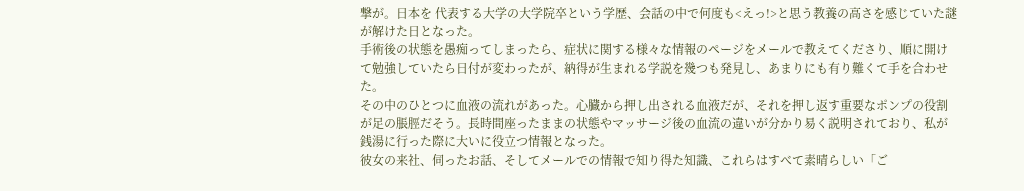撃が。日本を 代表する大学の大学院卒という学歴、会話の中で何度も<えっ!>と思う教養の高さを感じていた謎が解けた日となった。
手術後の状態を愚痴ってしまったら、症状に関する様々な情報のページをメールで教えてくださり、順に開けて勉強していたら日付が変わったが、納得が生まれる学説を幾つも発見し、あまりにも有り難くて手を合わせた。
その中のひとつに血液の流れがあった。心臓から押し出される血液だが、それを押し返す重要なポンプの役割が足の脹脛だそう。長時間座ったままの状態やマッサージ後の血流の違いが分かり易く説明されており、私が銭湯に行った際に大いに役立つ情報となった。
彼女の来社、伺ったお話、そしてメールでの情報で知り得た知識、これらはすべて素晴らしい「ご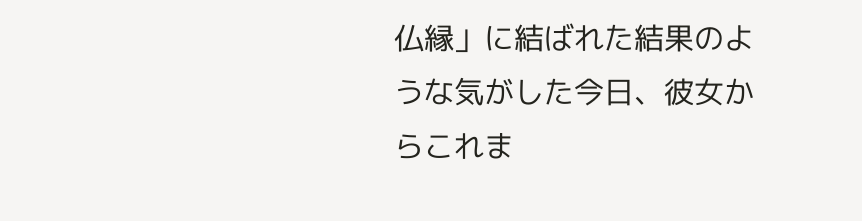仏縁」に結ばれた結果のような気がした今日、彼女からこれま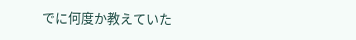でに何度か教えていた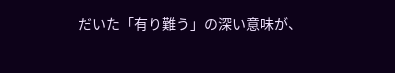だいた「有り難う」の深い意味が、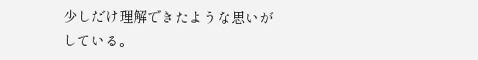少しだけ理解できたような思いがしている。